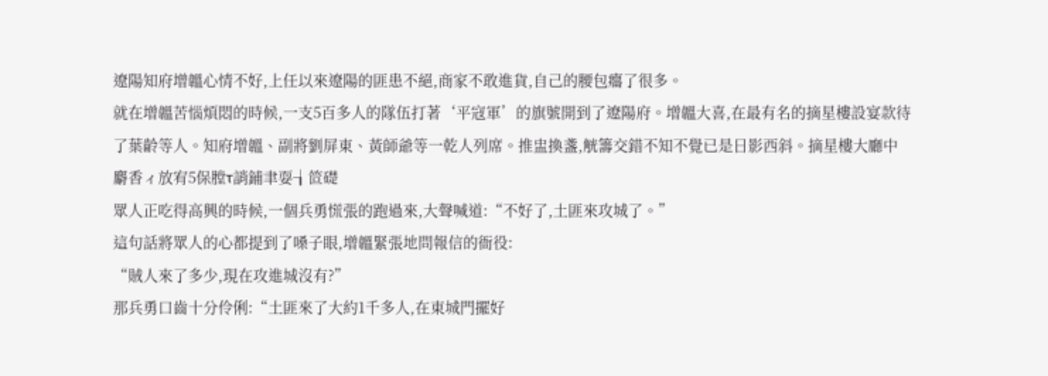遼陽知府增韞心情不好,上任以來遼陽的匪患不絕,商家不敢進貨,自己的腰包癟了很多。
就在增韞苦惱煩悶的時候,一支5百多人的隊伍打著‘平寇軍’的旗號開到了遼陽府。增韞大喜,在最有名的摘星樓設宴款待了葉齡等人。知府增韞、副將劉屏東、黃師爺等一乾人列席。推盅換盞,觥籌交錯不知不覺已是日影西斜。摘星樓大廳中麝香ィ放宥5保膛τ誚鋪聿耍┧笸礎
眾人正吃得高興的時候,一個兵勇慌張的跑過來,大聲喊道:“不好了,土匪來攻城了。”
這句話將眾人的心都提到了嗓子眼,增韞緊張地問報信的衙役:
“賊人來了多少,現在攻進城沒有?”
那兵勇口齒十分伶俐:“土匪來了大約1千多人,在東城門擺好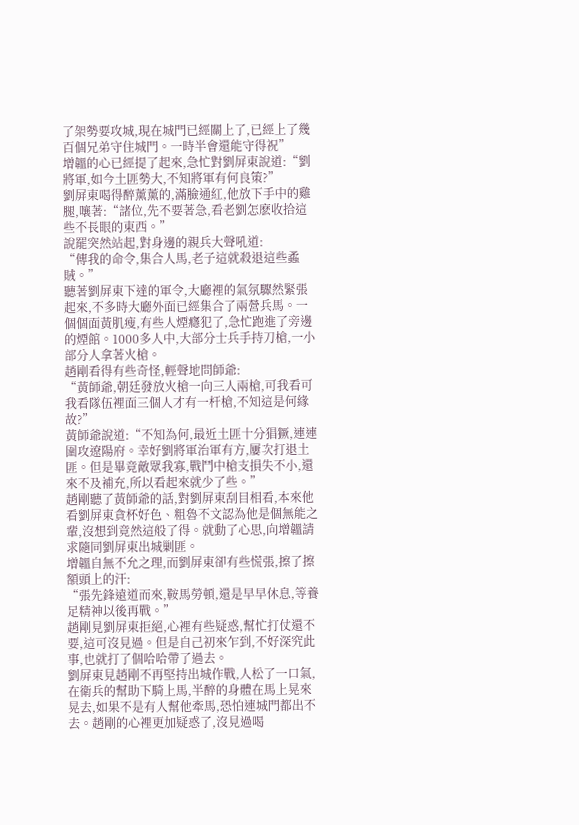了架勢要攻城,現在城門已經關上了,已經上了幾百個兄弟守住城門。一時半會還能守得祝”
增韞的心已經提了起來,急忙對劉屏東說道:“劉將軍,如今土匪勢大,不知將軍有何良策?”
劉屏東喝得醉薰薰的,滿臉通紅,他放下手中的雞腿,嚷著:“諸位,先不要著急,看老劉怎麽收拾這些不長眼的東西。”
說罷突然站起,對身邊的親兵大聲吼道:
“傳我的命令,集合人馬,老子這就殺退這些蟊賊。”
聽著劉屏東下達的軍令,大廳裡的氣氛驟然緊張起來,不多時大廳外面已經集合了兩營兵馬。一個個面黃肌瘦,有些人煙癮犯了,急忙跑進了旁邊的煙館。1000多人中,大部分士兵手持刀槍,一小部分人拿著火槍。
趙剛看得有些奇怪,輕聲地問師爺:
“黃師爺,朝廷發放火槍一向三人兩槍,可我看可我看隊伍裡面三個人才有一杆槍,不知這是何緣故?”
黃師爺說道:“不知為何,最近土匪十分猖獗,連連圍攻遼陽府。幸好劉將軍治軍有方,屢次打退土匪。但是畢竟敵眾我寡,戰鬥中槍支損失不小,還來不及補充,所以看起來就少了些。”
趙剛聽了黃師爺的話,對劉屏東刮目相看,本來他看劉屏東貪杯好色、粗魯不文認為他是個無能之輩,沒想到竟然這般了得。就動了心思,向增韞請求隨同劉屏東出城剿匪。
增韞自無不允之理,而劉屏東卻有些慌張,擦了擦額頭上的汗:
“張先鋒遠道而來,鞍馬勞頓,還是早早休息,等養足精神以後再戰。”
趙剛見劉屏東拒絕,心裡有些疑惑,幫忙打仗還不要,這可沒見過。但是自己初來乍到,不好深究此事,也就打了個哈哈帶了過去。
劉屏東見趙剛不再堅持出城作戰,人松了一口氣,在衛兵的幫助下騎上馬,半醉的身體在馬上晃來晃去,如果不是有人幫他牽馬,恐怕連城門都出不去。趙剛的心裡更加疑惑了,沒見過喝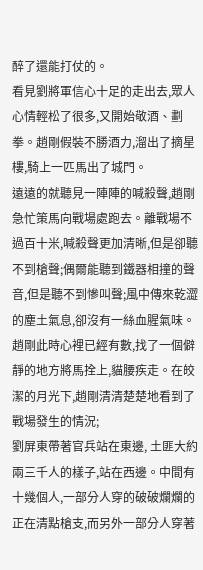醉了還能打仗的。
看見劉將軍信心十足的走出去,眾人心情輕松了很多,又開始敬酒、劃拳。趙剛假裝不勝酒力,溜出了摘星樓,騎上一匹馬出了城門。
遠遠的就聽見一陣陣的喊殺聲,趙剛急忙策馬向戰場處跑去。離戰場不過百十米,喊殺聲更加清晰,但是卻聽不到槍聲;偶爾能聽到鐵器相撞的聲音,但是聽不到慘叫聲;風中傳來乾澀的塵土氣息,卻沒有一絲血腥氣味。
趙剛此時心裡已經有數,找了一個僻靜的地方將馬拴上,貓腰疾走。在皎潔的月光下,趙剛清清楚楚地看到了戰場發生的情況;
劉屏東帶著官兵站在東邊, 土匪大約兩三千人的樣子,站在西邊。中間有十幾個人,一部分人穿的破破爛爛的正在清點槍支,而另外一部分人穿著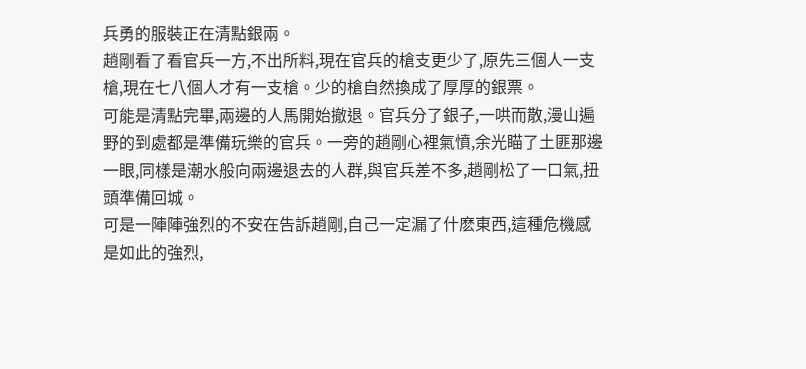兵勇的服裝正在清點銀兩。
趙剛看了看官兵一方,不出所料,現在官兵的槍支更少了,原先三個人一支槍,現在七八個人才有一支槍。少的槍自然換成了厚厚的銀票。
可能是清點完畢,兩邊的人馬開始撤退。官兵分了銀子,一哄而散,漫山遍野的到處都是準備玩樂的官兵。一旁的趙剛心裡氣憤,余光瞄了土匪那邊一眼,同樣是潮水般向兩邊退去的人群,與官兵差不多,趙剛松了一口氣,扭頭準備回城。
可是一陣陣強烈的不安在告訴趙剛,自己一定漏了什麽東西,這種危機感是如此的強烈,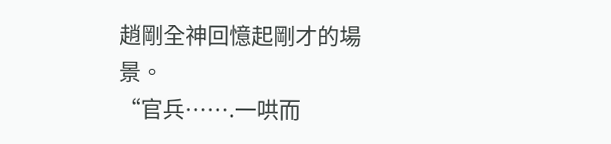趙剛全神回憶起剛才的場景。
“官兵…….一哄而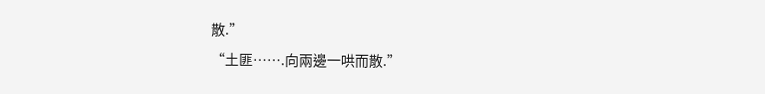散.”
“土匪…….向兩邊一哄而散.”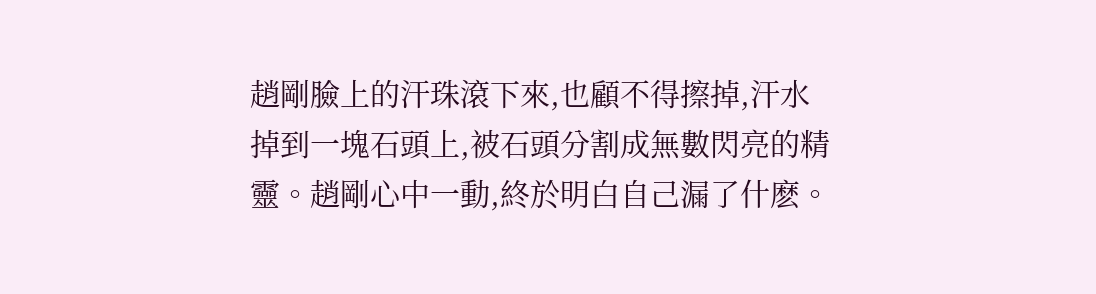趙剛臉上的汗珠滾下來,也顧不得擦掉,汗水掉到一塊石頭上,被石頭分割成無數閃亮的精靈。趙剛心中一動,終於明白自己漏了什麽。